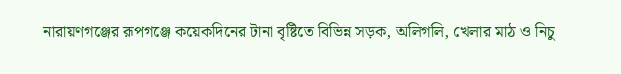নারায়ণগঞ্জের রূপগঞ্জে কয়েকদিনের টানা বৃষ্টিতে বিভিন্ন সড়ক, অলিগলি, খেলার মাঠ ও নিচু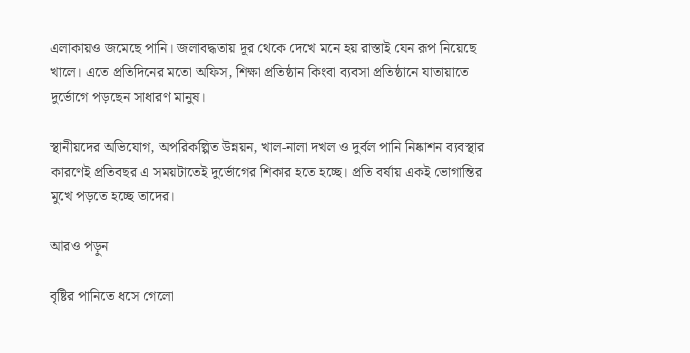এলাকায়ও জমেছে পানি। জলাবদ্ধতায় দূর থেকে দেখে মনে হয় রাস্তাই যেন রূপ নিয়েছে খালে। এতে প্রতিদিনের মতো অফিস, শিক্ষা প্রতিষ্ঠান কিংবা ব্যবসা প্রতিষ্ঠানে যাতায়াতে দুর্ভোগে পড়ছেন সাধারণ মানুষ।

স্থানীয়দের অভিযোগ, অপরিকল্পিত উন্নয়ন, খাল-নালা দখল ও দুর্বল পানি নিষ্কাশন ব্যবস্থার কারণেই প্রতিবছর এ সময়টাতেই দুর্ভোগের শিকার হতে হচ্ছে। প্রতি বর্ষায় একই ভোগান্তির মুখে পড়তে হচ্ছে তাদের।

আরও পড়ুন

বৃষ্টির পানিতে ধসে গেলো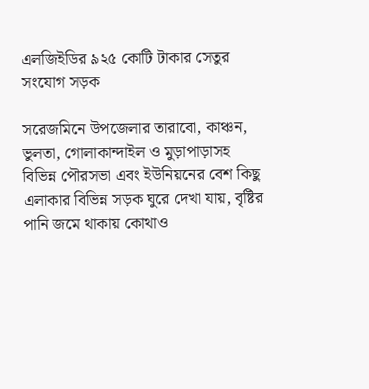এলজিইডির ৯২৫ কোটি টাকার সেতুর সংযোগ সড়ক

সরেজমিনে উপজেলার তারাবো, কাঞ্চন, ভুলতা, গোলাকান্দাইল ও মুড়াপাড়াসহ বিভিন্ন পৌরসভা এবং ইউনিয়নের বেশ কিছু এলাকার বিভিন্ন সড়ক ঘুরে দেখা যায়, বৃষ্টির পানি জমে থাকায় কোথাও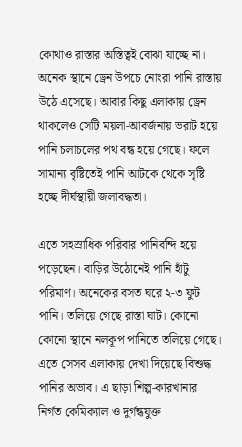কোথাও রাস্তার অস্তিত্বই বোঝা যাচ্ছে না। অনেক স্থানে ড্রেন উপচে নোংরা পানি রাস্তায় উঠে এসেছে। আবার কিছু এলাকায় ড্রেন থাকলেও সেটি ময়লা-আবর্জনায় ভরাট হয়ে পানি চলাচলের পথ বন্ধ হয়ে গেছে। ফলে সামান্য বৃষ্টিতেই পানি আটকে থেকে সৃষ্টি হচ্ছে দীর্ঘস্থায়ী জলাবদ্ধতা।

এতে সহস্রাধিক পরিবার পানিবন্দি হয়ে পড়েছেন। বাড়ির উঠোনেই পানি হাঁটু পরিমাণ। অনেকের বসত ঘরে ২-৩ ফুট পানি। তলিয়ে গেছে রাস্তা ঘাট। কোনো কোনো স্থানে নলকূপ পানিতে তলিয়ে গেছে। এতে সেসব এলাকায় দেখা দিয়েছে বিশুদ্ধ পানির অভাব। এ ছাড়া শিল্প-কারখানার নির্গত কেমিক্যাল ও দুর্গন্ধযুক্ত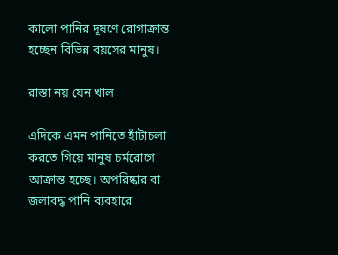কালো পানির দূষণে রোগাক্রান্ত হচ্ছেন বিভিন্ন বয়সের মানুষ।

রাস্তা নয় যেন খাল

এদিকে এমন পানিতে হাঁটাচলা করতে গিয়ে মানুষ চর্মরোগে আক্রান্ত হচ্ছে। অপরিষ্কার বা জলাবদ্ধ পানি ব্যবহারে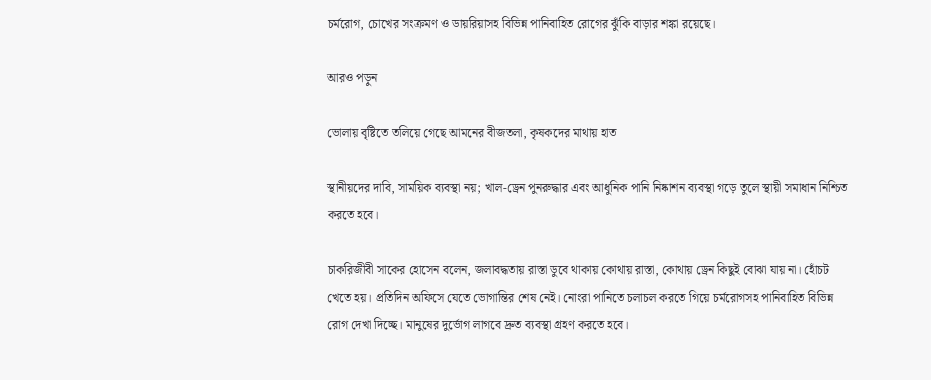চর্মরোগ, চোখের সংক্রমণ ও ডায়রিয়াসহ বিভিন্ন পানিবাহিত রোগের ঝুঁকি বাড়ার শঙ্কা রয়েছে।

আরও পড়ুন

ভোলায় বৃষ্টিতে তলিয়ে গেছে আমনের বীজতলা, কৃষকদের মাথায় হাত

স্থানীয়দের দাবি, সাময়িক ব্যবস্থা নয়; খাল-ড্রেন পুনরুদ্ধার এবং আধুনিক পানি নিষ্কাশন ব্যবস্থা গড়ে তুলে স্থায়ী সমাধান নিশ্চিত করতে হবে।

চাকরিজীবী সাকের হোসেন বলেন, জলাবদ্ধতায় রাস্তা ডুবে থাকায় কোথায় রাস্তা, কোথায় ড্রেন কিছুই বোঝা যায় না। হোঁচট খেতে হয়। প্রতিদিন অফিসে যেতে ভোগান্তির শেষ নেই। নোংরা পানিতে চলাচল করতে গিয়ে চর্মরোগসহ পানিবাহিত বিভিন্ন রোগ দেখা দিচ্ছে। মানুষের দুর্ভোগ লাগবে দ্রুত ব্যবস্থা গ্রহণ করতে হবে।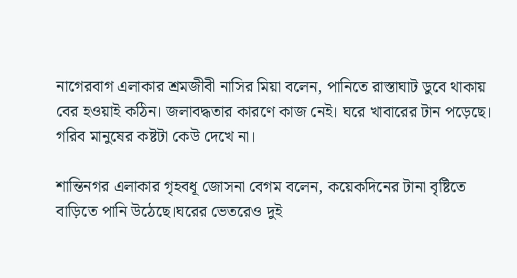নাগেরবাগ এলাকার শ্রমজীবী নাসির মিয়া বলেন, পানিতে রাস্তাঘাট ডুবে থাকায় বের হওয়াই কঠিন। জলাবদ্ধতার কারণে কাজ নেই। ঘরে খাবারের টান পড়েছে। গরিব মানুষের কষ্টটা কেউ দেখে না।

শান্তিনগর এলাকার গৃহবধূ জোসনা বেগম বলেন, কয়েকদিনের টানা বৃষ্টিতে বাড়িতে পানি উঠেছে।ঘরের ভেতরেও দুই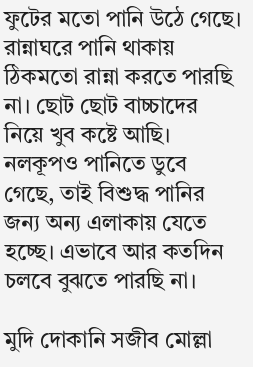ফুটের মতো পানি উঠে গেছে। রান্নাঘরে পানি থাকায় ঠিকমতো রান্না করতে পারছি না। ছোট ছোট বাচ্চাদের নিয়ে খুব কষ্টে আছি। নলকূপও পানিতে ডুবে গেছে, তাই বিশুদ্ধ পানির জন্য অন্য এলাকায় যেতে হচ্ছে। এভাবে আর কতদিন চলবে বুঝতে পারছি না।

মুদি দোকানি সজীব মোল্লা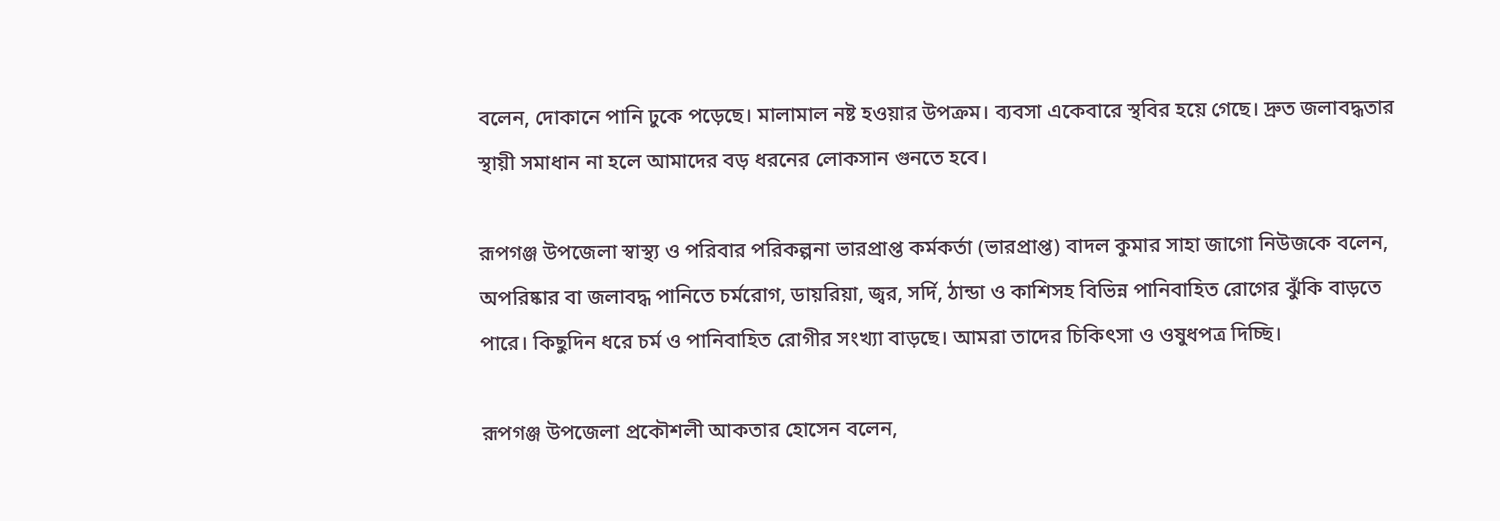বলেন, দোকানে পানি ঢুকে পড়েছে। মালামাল নষ্ট হওয়ার উপক্রম। ব্যবসা একেবারে স্থবির হয়ে গেছে। দ্রুত জলাবদ্ধতার স্থায়ী সমাধান না হলে আমাদের বড় ধরনের লোকসান গুনতে হবে।

রূপগঞ্জ উপজেলা স্বাস্থ্য ও পরিবার পরিকল্পনা ভারপ্রাপ্ত কর্মকর্তা (ভারপ্রাপ্ত) বাদল কুমার সাহা জাগো নিউজকে বলেন, অপরিষ্কার বা জলাবদ্ধ পানিতে চর্মরোগ, ডায়রিয়া, জ্বর, সর্দি, ঠান্ডা ও কাশিসহ বিভিন্ন পানিবাহিত রোগের ঝুঁকি বাড়তে পারে। কিছুদিন ধরে চর্ম ও পানিবাহিত রোগীর সংখ্যা বাড়ছে। আমরা তাদের চিকিৎসা ও ওষুধপত্র দিচ্ছি।

রূপগঞ্জ উপজেলা প্রকৌশলী আকতার হোসেন বলেন,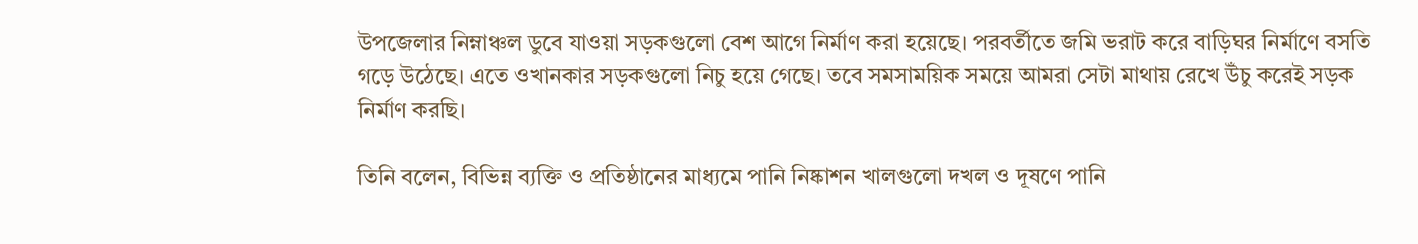উপজেলার নিম্নাঞ্চল ডুবে যাওয়া সড়কগুলো বেশ আগে নির্মাণ করা হয়েছে। পরবর্তীতে জমি ভরাট করে বাড়িঘর নির্মাণে বসতি গড়ে উঠেছে। এতে ওখানকার সড়কগুলো নিচু হয়ে গেছে। তবে সমসাময়িক সময়ে আমরা সেটা মাথায় রেখে উঁচু করেই সড়ক নির্মাণ করছি।

তিনি বলেন, বিভিন্ন ব্যক্তি ও প্রতিষ্ঠানের মাধ্যমে পানি নিষ্কাশন খালগুলো দখল ও দূষণে পানি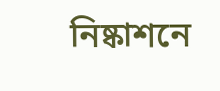নিষ্কাশনে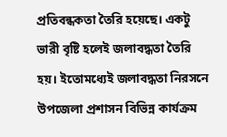প্রতিবন্ধকতা তৈরি হয়েছে। একটু ভারী বৃষ্টি হলেই জলাবদ্ধতা তৈরি হয়। ইতোমধ্যেই জলাবদ্ধতা নিরসনে উপজেলা প্রশাসন বিভিন্ন কার্যক্রম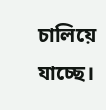চালিয়ে যাচ্ছে।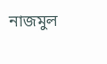নাজমুল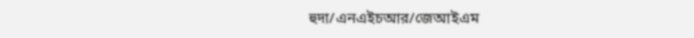হুদা/এনএইচআর/জেআইএম